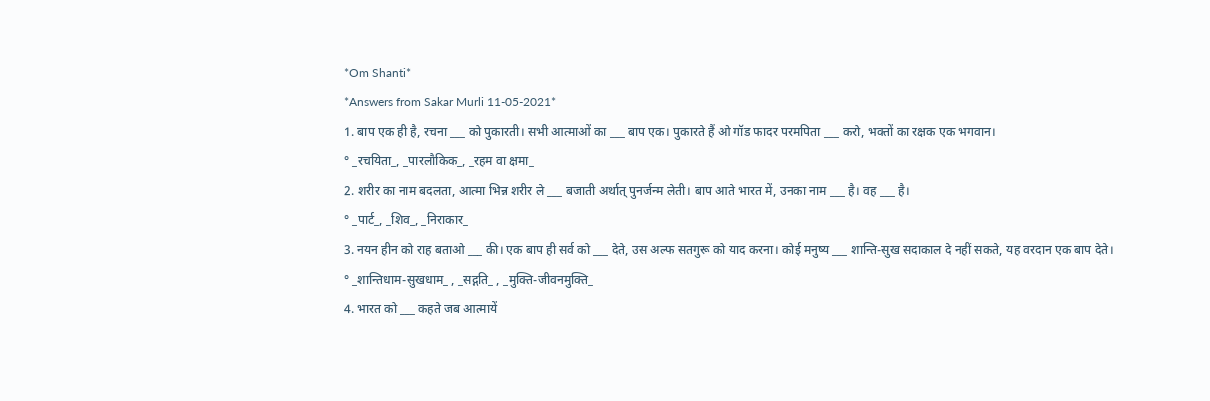*Om Shanti*
*Answers from Sakar Murli 11-05-2021*
1. बाप एक ही है, रचना ___ को पुकारती। सभी आत्माओं का ___ बाप एक। पुकारते हैं ओ गॉड फादर परमपिता ___ करो, भक्तों का रक्षक एक भगवान।
° _रचयिता_, _पारलौकिक_, _रहम वा क्षमा_
2. शरीर का नाम बदलता, आत्मा भिन्न शरीर ले ___ बजाती अर्थात् पुनर्जन्म लेती। बाप आते भारत में, उनका नाम ___ है। वह ___ है।
° _पार्ट_, _शिव_, _निराकार_
3. नयन हीन को राह बताओ ___ की। एक बाप ही सर्व को ___ देते, उस अल्फ सतगुरू को याद करना। कोई मनुष्य ___ शान्ति-सुख सदाकाल दे नहीं सकते, यह वरदान एक बाप देते।
° _शान्तिधाम-सुखधाम_ , _सद्गति_ , _मुक्ति-जीवनमुक्ति_
4. भारत को ___ कहते जब आत्मायें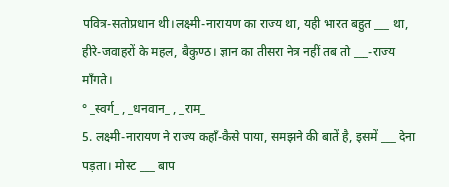पवित्र-सतोप्रधान थी।लक्ष्मी-नारायण का राज्य था, यही भारत बहुत ___ था, हीरे-जवाहरों के महल, बैकुण्ठ। ज्ञान का तीसरा नेत्र नहीं तब तो ___-राज्य माँगते।
° _स्वर्ग_ , _धनवान_ , _राम_
5. लक्ष्मी-नारायण ने राज्य कहाँ-कैसे पाया, समझने की बातें है, इसमें ___ देना पड़ता। मोस्ट ___ बाप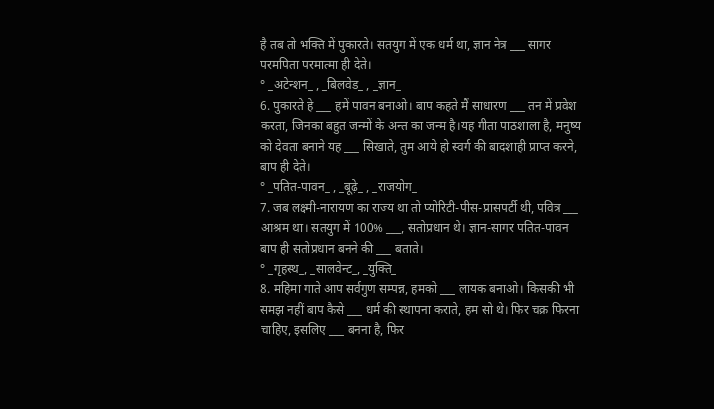है तब तो भक्ति में पुकारते। सतयुग में एक धर्म था, ज्ञान नेत्र ___ सागर परमपिता परमात्मा ही देते।
° _अटेन्शन_ , _बिलवेड_ , _ज्ञान_
6. पुकारते हे ___ हमें पावन बनाओ। बाप कहते मैं साधारण ___ तन में प्रवेश करता, जिनका बहुत जन्मों के अन्त का जन्म है।यह गीता पाठशाला है, मनुष्य को देवता बनाने यह ___ सिखाते, तुम आये हो स्वर्ग की बादशाही प्राप्त करने, बाप ही देते।
° _पतित-पावन_ , _बूढ़े_ , _राजयोग_
7. जब लक्ष्मी-नारायण का राज्य था तो प्योरिटी-पीस-प्रासपर्टी थी, पवित्र ___ आश्रम था। सतयुग में 100% ___, सतोप्रधान थे। ज्ञान-सागर पतित-पावन बाप ही सतोप्रधान बनने की ___ बताते।
° _गृहस्थ_, _सालवेन्ट_, _युक्ति_
8. महिमा गाते आप सर्वगुण सम्पन्न, हमको ___ लायक बनाओ। किसकी भी समझ नहीं बाप कैसे ___ धर्म की स्थापना कराते, हम सो थे। फिर चक्र फिरना चाहिए, इसलिए ___ बनना है, फिर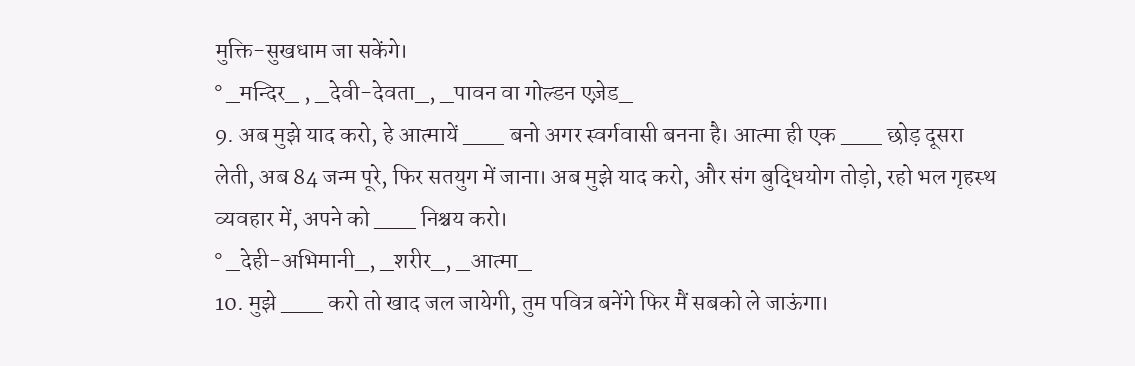मुक्ति-सुखधाम जा सकेंगे।
° _मन्दिर_ , _देवी-देवता_, _पावन वा गोल्डन एज़ेड_
9. अब मुझे याद करो, हे आत्मायें ___ बनो अगर स्वर्गवासी बनना है। आत्मा ही एक ___ छोड़ दूसरा लेती, अब 84 जन्म पूरे, फिर सतयुग में जाना। अब मुझे याद करो, और संग बुद्धियोग तोड़ो, रहो भल गृहस्थ व्यवहार में, अपने को ___ निश्चय करो।
° _देही-अभिमानी_, _शरीर_, _आत्मा_
10. मुझे ___ करो तो खाद जल जायेगी, तुम पवित्र बनेंगे फिर मैं सबको ले जाऊंगा।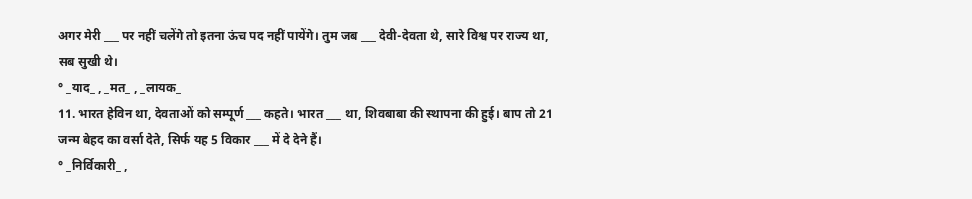अगर मेरी ___ पर नहीं चलेंगे तो इतना ऊंच पद नहीं पायेंगे। तुम जब ___ देवी-देवता थे, सारे विश्व पर राज्य था, सब सुखी थे।
° _याद_ , _मत_ , _लायक_
11. भारत हेविन था, देवताओं को सम्पूर्ण ___ कहते। भारत ___ था, शिवबाबा की स्थापना की हुई। बाप तो 21 जन्म बेहद का वर्सा देते, सिर्फ यह 5 विकार ___ में दे देने हैं।
° _निर्विकारी_ ,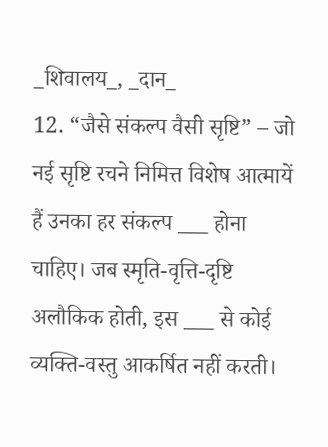_शिवालय_, _दान_
12. “जैसे संकल्प वैसी सृष्टि” – जो नई सृष्टि रचने निमित्त विशेष आत्मायें हैं उनका हर संकल्प ___ होना चाहिए। जब स्मृति-वृत्ति-दृष्टि अलौकिक होती, इस ___ से कोई व्यक्ति-वस्तु आकर्षित नहीं करती।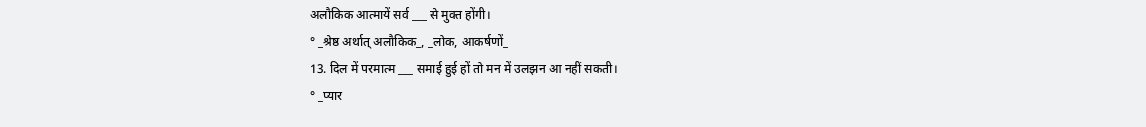अलौकिक आत्मायें सर्व ___ से मुक्त होंगी।
° _श्रेष्ठ अर्थात् अलौकिक_, _लोक, आकर्षणों_
13. दिल में परमात्म ___ समाई हुई हों तो मन में उलझन आ नहीं सकती।
° _प्यार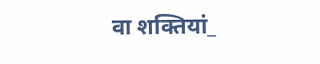वा शक्तियां_